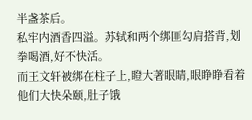半盏茶后。
私牢内酒香四溢。苏轼和两个绑匪勾肩搭背,划拳喝酒,好不快活。
而王文轩被绑在柱子上,瞪大著眼睛,眼睁睁看着他们大快朵颐,肚子饿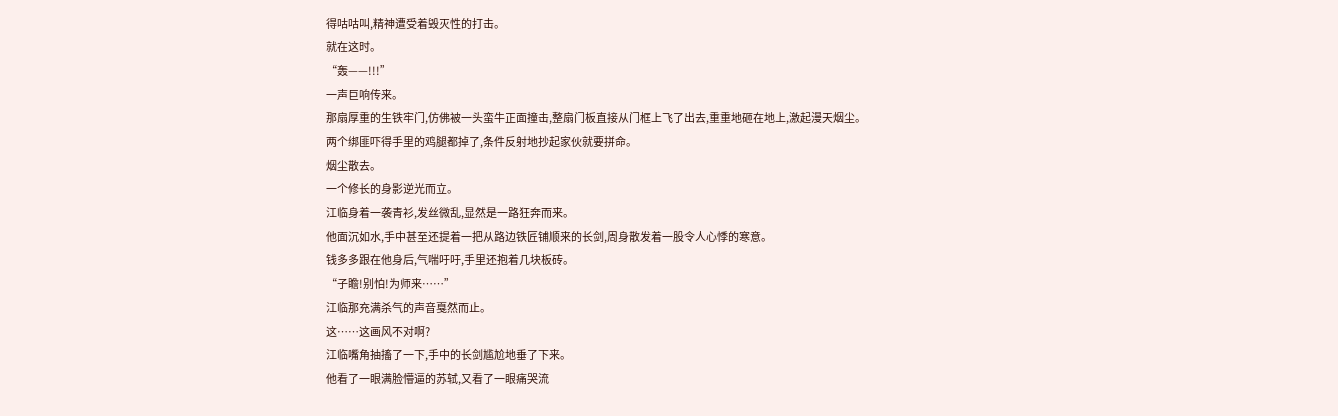得咕咕叫,精神遭受着毁灭性的打击。
就在这时。
“轰——!!!”
一声巨响传来。
那扇厚重的生铁牢门,仿佛被一头蛮牛正面撞击,整扇门板直接从门框上飞了出去,重重地砸在地上,激起漫天烟尘。
两个绑匪吓得手里的鸡腿都掉了,条件反射地抄起家伙就要拼命。
烟尘散去。
一个修长的身影逆光而立。
江临身着一袭青衫,发丝微乱,显然是一路狂奔而来。
他面沉如水,手中甚至还提着一把从路边铁匠铺顺来的长剑,周身散发着一股令人心悸的寒意。
钱多多跟在他身后,气喘吁吁,手里还抱着几块板砖。
“子瞻!别怕!为师来……”
江临那充满杀气的声音戛然而止。
这……这画风不对啊?
江临嘴角抽搐了一下,手中的长剑尴尬地垂了下来。
他看了一眼满脸懵逼的苏轼,又看了一眼痛哭流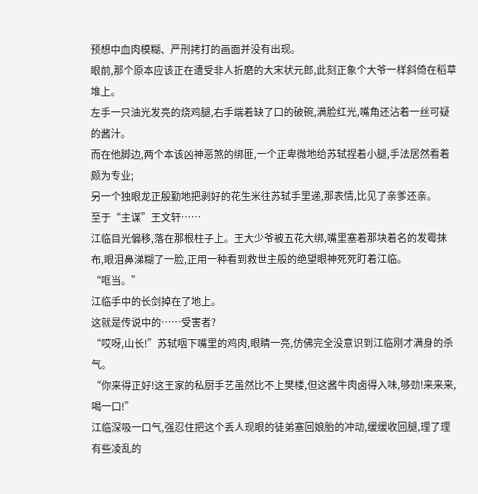预想中血肉模糊、严刑拷打的画面并没有出现。
眼前,那个原本应该正在遭受非人折磨的大宋状元郎,此刻正象个大爷一样斜倚在稻草堆上。
左手一只油光发亮的烧鸡腿,右手端着缺了口的破碗,满脸红光,嘴角还沾着一丝可疑的酱汁。
而在他脚边,两个本该凶神恶煞的绑匪,一个正卑微地给苏轼捏着小腿,手法居然看着颇为专业;
另一个独眼龙正殷勤地把剥好的花生米往苏轼手里递,那表情,比见了亲爹还亲。
至于“主谋”王文轩……
江临目光偏移,落在那根柱子上。王大少爷被五花大绑,嘴里塞着那块着名的发霉抹布,眼泪鼻涕糊了一脸,正用一种看到救世主般的绝望眼神死死盯着江临。
“哐当。”
江临手中的长剑掉在了地上。
这就是传说中的……受害者?
“哎呀,山长!”苏轼咽下嘴里的鸡肉,眼睛一亮,仿佛完全没意识到江临刚才满身的杀气。
“你来得正好!这王家的私厨手艺虽然比不上樊楼,但这酱牛肉卤得入味,够劲!来来来,喝一口!”
江临深吸一口气,强忍住把这个丢人现眼的徒弟塞回娘胎的冲动,缓缓收回腿,理了理有些凌乱的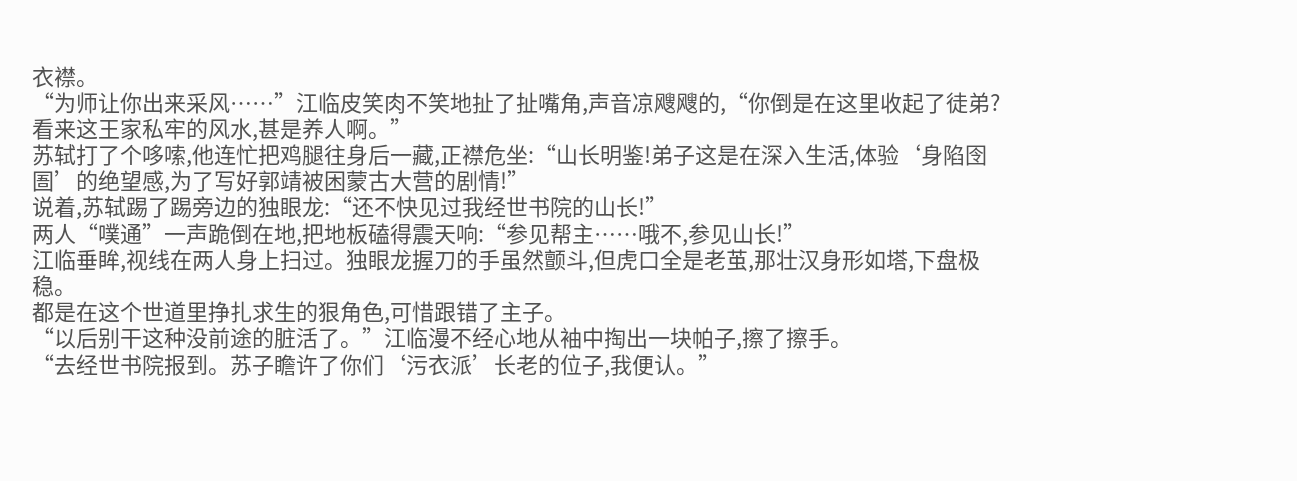衣襟。
“为师让你出来采风……”江临皮笑肉不笑地扯了扯嘴角,声音凉飕飕的,“你倒是在这里收起了徒弟?看来这王家私牢的风水,甚是养人啊。”
苏轼打了个哆嗦,他连忙把鸡腿往身后一藏,正襟危坐:“山长明鉴!弟子这是在深入生活,体验‘身陷囹圄’的绝望感,为了写好郭靖被困蒙古大营的剧情!”
说着,苏轼踢了踢旁边的独眼龙:“还不快见过我经世书院的山长!”
两人“噗通”一声跪倒在地,把地板磕得震天响:“参见帮主……哦不,参见山长!”
江临垂眸,视线在两人身上扫过。独眼龙握刀的手虽然颤斗,但虎口全是老茧,那壮汉身形如塔,下盘极稳。
都是在这个世道里挣扎求生的狠角色,可惜跟错了主子。
“以后别干这种没前途的脏活了。”江临漫不经心地从袖中掏出一块帕子,擦了擦手。
“去经世书院报到。苏子瞻许了你们‘污衣派’长老的位子,我便认。”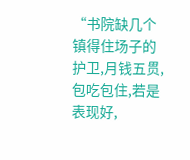“书院缺几个镇得住场子的护卫,月钱五贯,包吃包住,若是表现好,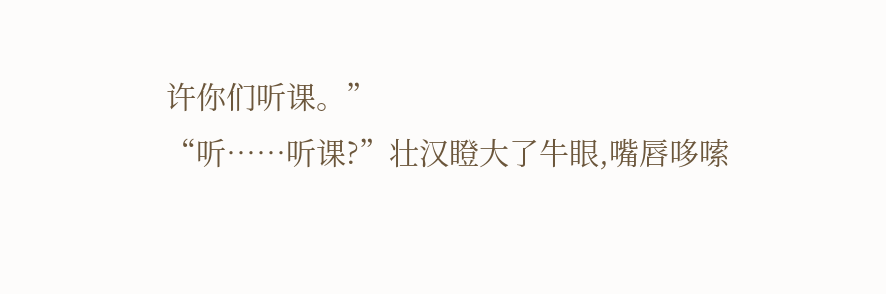许你们听课。”
“听……听课?”壮汉瞪大了牛眼,嘴唇哆嗦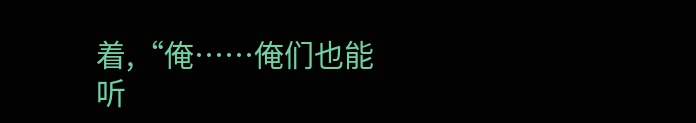着,“俺……俺们也能听